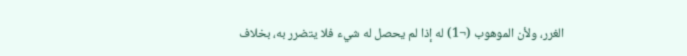الغرر، ولأن الموهوب (¬1) له إذا لم يحصل له شيء فلا يتضرر به، بخلاف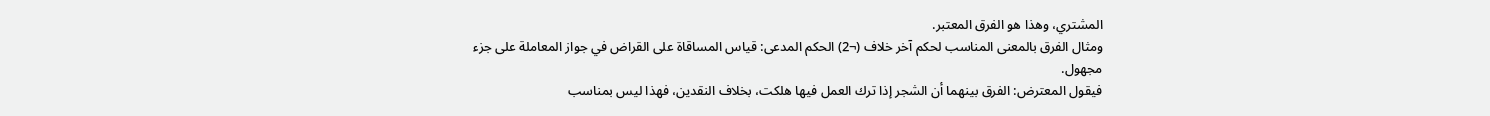المشتري، وهذا هو الفرق المعتبر.
ومثال الفرق بالمعنى المناسب لحكم آخر خلاف (¬2) الحكم المدعى: قياس المساقاة على القراض في جواز المعاملة على جزء مجهول.
فيقول المعترض: الفرق بينهما أن الشجر إذا ترك العمل فيها هلكت، بخلاف النقدين، فهذا ليس بمناسب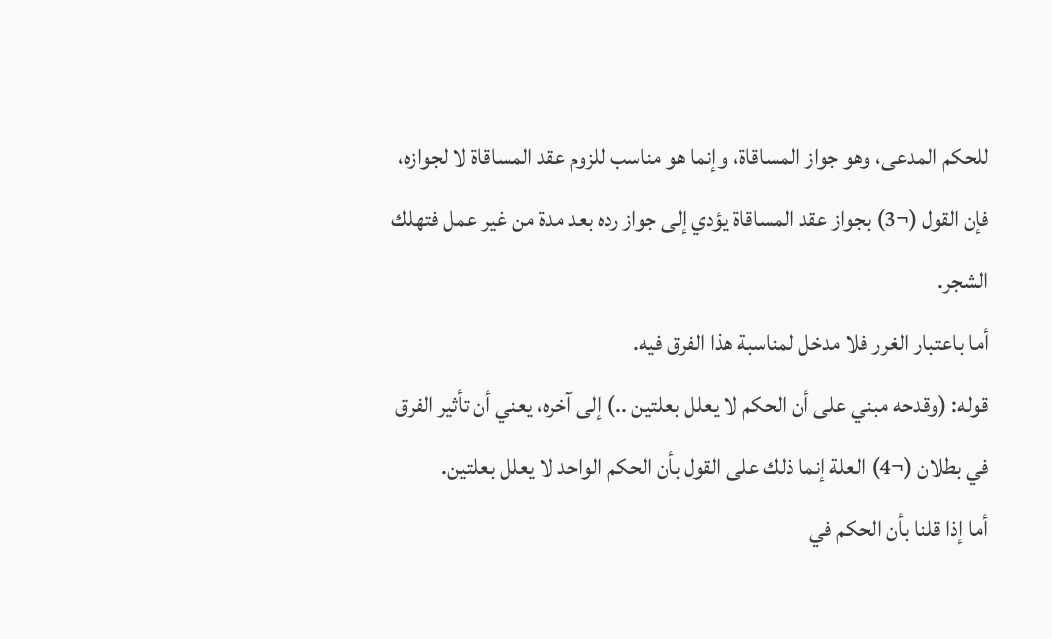للحكم المدعى، وهو جواز المساقاة، وإنما هو مناسب للزوم عقد المساقاة لا لجوازه، فإن القول (¬3) بجواز عقد المساقاة يؤدي إلى جواز رده بعد مدة من غير عمل فتهلك الشجر.
أما باعتبار الغرر فلا مدخل لمناسبة هذا الفرق فيه.
قوله: (وقدحه مبني على أن الحكم لا يعلل بعلتين ..) إلى آخره، يعني أن تأثير الفرق في بطلان (¬4) العلة إنما ذلك على القول بأن الحكم الواحد لا يعلل بعلتين.
أما إذا قلنا بأن الحكم في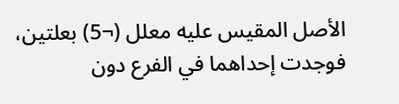الأصل المقيس عليه معلل (¬5) بعلتين، فوجدت إحداهما في الفرع دون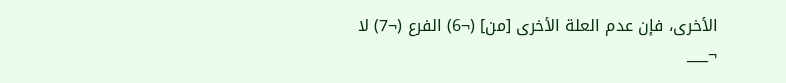الأخرى، فإن عدم العلة الأخرى [من] (¬6) الفرع (¬7) لا
¬___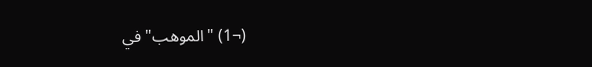(¬1) "الموهب" في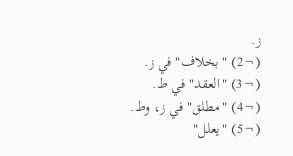ز.
(¬2) "بخلاف" في ز.
(¬3) "العقد" في ط.
(¬4) "مطلق" في ز، وط.
(¬5) "يعلل"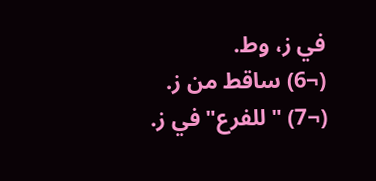في ز، وط.
(¬6) ساقط من ز.
(¬7) "للفرع" في ز.